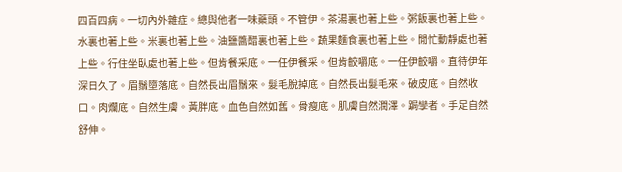四百四病。一切內外雜症。總與他者一味藥頭。不管伊。茶湯裏也著上些。粥飯裏也著上些。水裏也著上些。米裏也著上些。油鹽醬醋裏也著上些。蔬果麵食裏也著上些。閒忙動靜處也著上些。行住坐臥處也著上些。但肯餐采底。一任伊餐采。但肯齩嚼底。一任伊齩嚼。直待伊年深日久了。眉鬚墮落底。自然長出眉鬚來。髮毛脫掉底。自然長出髮毛來。破皮底。自然收口。肉爛底。自然生膚。黃胖底。血色自然如舊。骨瘦底。肌膚自然潤澤。跼孿者。手足自然舒伸。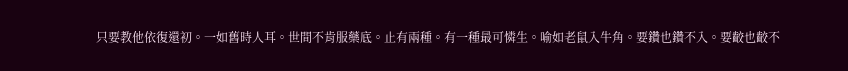只要教他依復還初。一如舊時人耳。世間不肯服藥底。止有兩種。有一種最可憐生。喻如老鼠入牛角。要鑽也鑽不入。要齩也齩不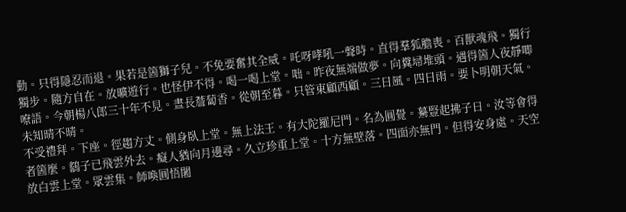動。只得隱忍而退。果若是箇獅子兒。不免要奮其全威。吒呀哮吼一聲時。直得羣狐膽喪。百獸魂飛。獨行獨步。隨方自在。放曠遊行。也怪伊不得。喝一喝上堂。咄。昨夜無端做夢。向糞埽堆頭。遇得箇人夜靜唧嘹語。今朝楊八郎三十年不見。晝長薝蔔香。從朝至暮。只管東顧西顧。三日風。四日雨。要卜明朝天氣。未知晴不晴。
不受禮拜。下座。徑趨方丈。側身臥上堂。無上法王。有大陀羅尼門。名為圓覺。驀豎起拂子曰。汝等會得者箇麼。鷂子已飛雲外去。癡人猶向月邊尋。久立珍重上堂。十方無壁落。四面亦無門。但得安身處。天空放白雲上堂。眾雲集。師喚圓悟闍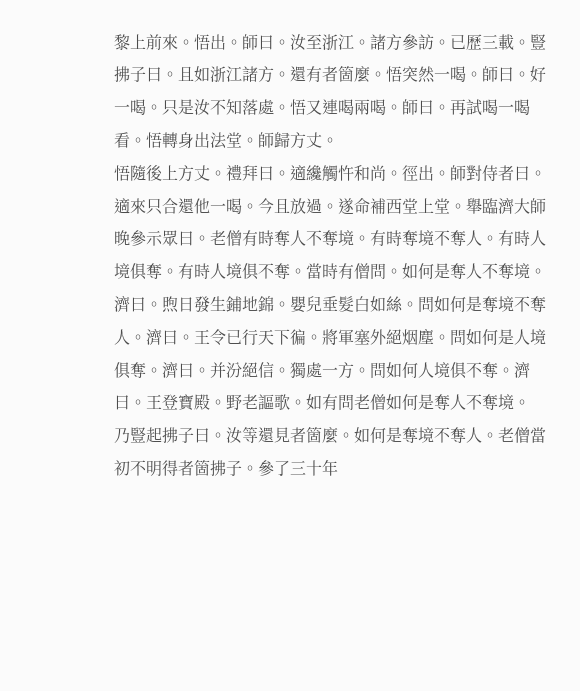黎上前來。悟出。師曰。汝至浙江。諸方參訪。已歷三載。豎拂子曰。且如浙江諸方。還有者箇麼。悟突然一喝。師曰。好一喝。只是汝不知落處。悟又連喝兩喝。師曰。再試喝一喝看。悟轉身出法堂。師歸方丈。
悟隨後上方丈。禮拜曰。適纔觸忤和尚。徑出。師對侍者曰。適來只合還他一喝。今且放過。遂命補西堂上堂。舉臨濟大師晚參示眾曰。老僧有時奪人不奪境。有時奪境不奪人。有時人境俱奪。有時人境俱不奪。當時有僧問。如何是奪人不奪境。濟曰。煦日發生鋪地錦。嬰兒垂髮白如絲。問如何是奪境不奪人。濟曰。王令已行天下徧。將軍塞外絕烟塵。問如何是人境俱奪。濟曰。并汾絕信。獨處一方。問如何人境俱不奪。濟曰。王登寶殿。野老謳歌。如有問老僧如何是奪人不奪境。
乃豎起拂子曰。汝等還見者箇麼。如何是奪境不奪人。老僧當初不明得者箇拂子。參了三十年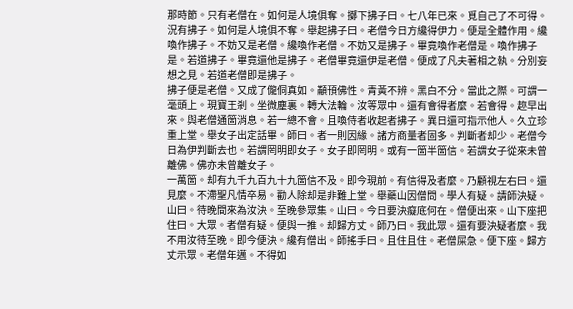那時節。只有老僧在。如何是人境俱奪。擲下拂子曰。七八年已來。覓自己了不可得。況有拂子。如何是人境俱不奪。舉起拂子曰。老僧今日方纔得伊力。便是全體作用。纔喚作拂子。不妨又是老僧。纔喚作老僧。不妨又是拂子。畢竟喚作老僧是。喚作拂子是。若道拂子。畢竟還他是拂子。老僧畢竟還伊是老僧。便成了凡夫著相之執。分別妄想之見。若道老僧即是拂子。
拂子便是老僧。又成了儱侗真如。顢頇佛性。青黃不辨。黑白不分。當此之際。可謂一毫頭上。現寶王剎。坐微塵裏。轉大法輪。汝等眾中。還有會得者麼。若會得。趂早出來。與老僧通箇消息。若一總不會。且喚侍者收起者拂子。異日還可指示他人。久立珍重上堂。舉女子出定話畢。師曰。者一則因緣。諸方商量者固多。判斷者却少。老僧今日為伊判斷去也。若謂罔明即女子。女子即罔明。或有一箇半箇信。若謂女子從來未曾離佛。佛亦未曾離女子。
一萬箇。却有九千九百九十九箇信不及。即今現前。有信得及者麼。乃顧視左右曰。還見麼。不滯聖凡情卒易。勸人除却是非難上堂。舉藥山因僧問。學人有疑。請師決疑。山曰。待晚間來為汝決。至晚參眾集。山曰。今日要決癡底何在。僧便出來。山下座把住曰。大眾。者僧有疑。便與一推。却歸方丈。師乃曰。我此眾。還有要決疑者麼。我不用汝待至晚。即今便決。纔有僧出。師搖手曰。且住且住。老僧屎急。便下座。歸方丈示眾。老僧年邁。不得如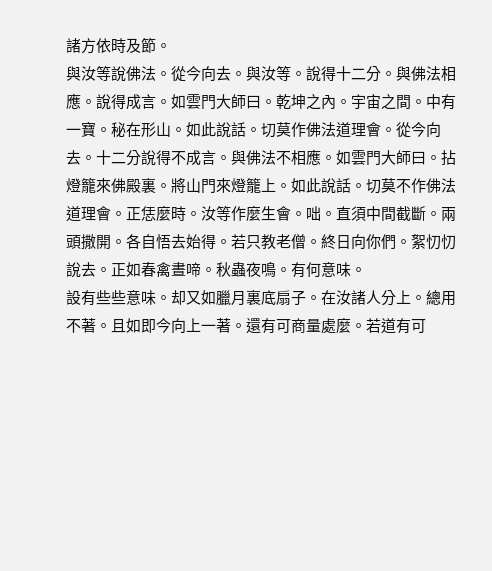諸方依時及節。
與汝等說佛法。從今向去。與汝等。說得十二分。與佛法相應。說得成言。如雲門大師曰。乾坤之內。宇宙之間。中有一寶。秘在形山。如此說話。切莫作佛法道理會。從今向去。十二分說得不成言。與佛法不相應。如雲門大師曰。拈燈籠來佛殿裏。將山門來燈籠上。如此說話。切莫不作佛法道理會。正恁麼時。汝等作麼生會。咄。直須中間截斷。兩頭撒開。各自悟去始得。若只教老僧。終日向你們。絮忉忉說去。正如春禽晝啼。秋蟲夜鳴。有何意味。
設有些些意味。却又如臘月裏底扇子。在汝諸人分上。總用不著。且如即今向上一著。還有可商量處麼。若道有可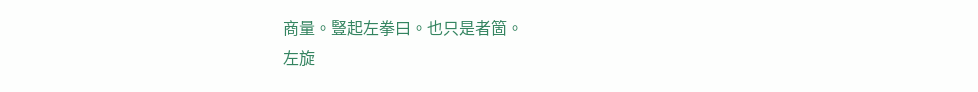商量。豎起左拳曰。也只是者箇。
左旋